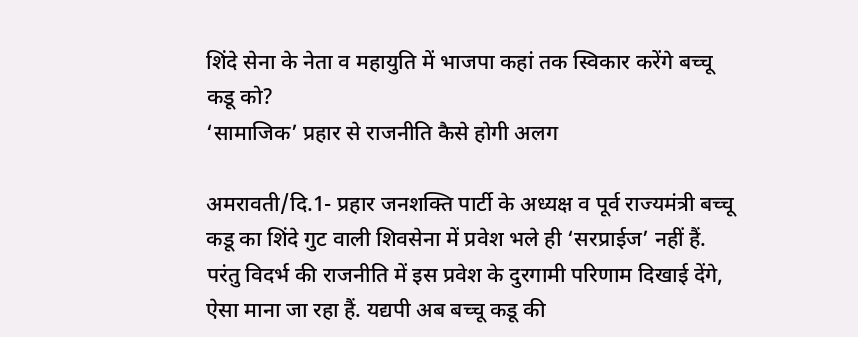शिंदे सेना के नेता व महायुति में भाजपा कहां तक स्विकार करेंगे बच्चू कडू को?
‘सामाजिक’ प्रहार से राजनीति कैसे होगी अलग

अमरावती/दि.1- प्रहार जनशक्ति पार्टी के अध्यक्ष व पूर्व राज्यमंत्री बच्चू कडू का शिंदे गुट वाली शिवसेना में प्रवेश भले ही ‘सरप्राईज’ नहीं हैं. परंतु विदर्भ की राजनीति में इस प्रवेश के दुरगामी परिणाम दिखाई देंगे, ऐसा माना जा रहा हैं. यद्यपी अब बच्चू कडू की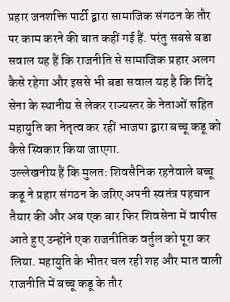प्रहार जनशक्ति पार्टी द्बारा सामाजिक संगठन के तौर पर काम करने की बात कहीं गई हैं. परंतु सबसे बडा सवाल यह हैं कि राजनीति से सामाजिक प्रहार अलग कैसे रहेगा और इससे भी बडा सवाल यह है कि शिंदे सेना के स्थानीय से लेकर राज्यस्तर के नेताओं सहित महायुति का नेतृत्व कर रहीं भाजपा द्बारा बच्चू कडू को कैसे स्विकार किया जाएगा.
उल्लेखनीय हैं कि मुलत: शिवसैनिक रहनेवाले बच्चू कडू ने प्रहार संगठन के जरिए अपनी स्वतंत्र पहचान तैयार की और अब एक बार फिर शिवसेना में वापीस आते हुए उन्होंने एक राजनीतिक वर्तुल को पूरा कर लिया. महायुति के भीतर चल रही शह और मात वाली राजनीति में बच्चू कडू के तौर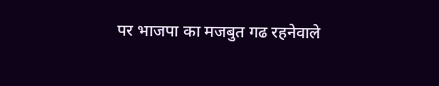पर भाजपा का मजबुत गढ रहनेवाले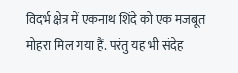विदर्भ क्षेत्र में एकनाथ शिंदे को एक मजबूत मोहरा मिल गया हैं. परंतु यह भी संदेह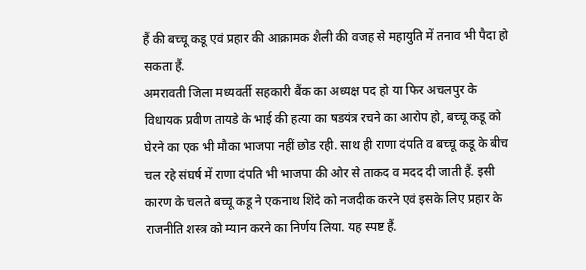हैं की बच्चू कडू एवं प्रहार की आक्रामक शैली की वजह से महायुति में तनाव भी पैदा हो सकता हैं.
अमरावती जिला मध्यवर्ती सहकारी बैंक का अध्यक्ष पद हो या फिर अचलपुर के विधायक प्रवीण तायडे के भाई की हत्या का षडयंत्र रचने का आरोप हो, बच्चू कडू को घेरने का एक भी मौका भाजपा नहीं छोड रही. साथ ही राणा दंपति व बच्चू कडू के बीच चल रहे संघर्ष में राणा दंपति भी भाजपा की ओर से ताकद व मदद दी जाती हैं. इसी कारण के चलते बच्चू कडू ने एकनाथ शिंदे को नजदीक करने एवं इसके लिए प्रहार के राजनीति शस्त्र को म्यान करने का निर्णय लिया. यह स्पष्ट हैं.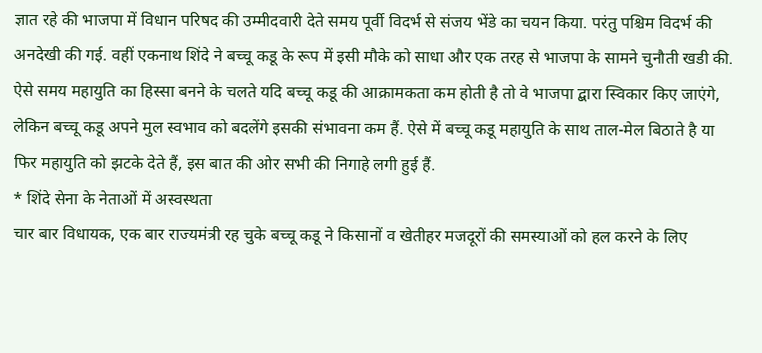ज्ञात रहे की भाजपा में विधान परिषद की उम्मीदवारी देते समय पूर्वी विदर्भ से संजय भेंडे का चयन किया. परंतु पश्चिम विदर्भ की अनदेखी की गई. वहीं एकनाथ शिंदे ने बच्चू कडू के रूप में इसी मौके को साधा और एक तरह से भाजपा के सामने चुनौती खडी की. ऐसे समय महायुति का हिस्सा बनने के चलते यदि बच्चू कडू की आक्रामकता कम होती है तो वे भाजपा द्बारा स्विकार किए जाएंगे, लेकिन बच्चू कडू अपने मुल स्वभाव को बदलेंगे इसकी संभावना कम हैं. ऐसे में बच्चू कडू महायुति के साथ ताल-मेल बिठाते है या फिर महायुति को झटके देते हैं, इस बात की ओर सभी की निगाहे लगी हुई हैं.
* शिंदे सेना के नेताओं में अस्वस्थता
चार बार विधायक, एक बार राज्यमंत्री रह चुके बच्चू कडू ने किसानों व खेतीहर मजदूरों की समस्याओं को हल करने के लिए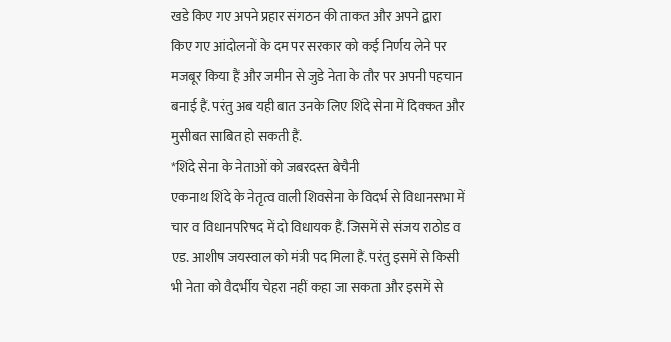खडे किए गए अपने प्रहार संगठन की ताकत और अपने द्बारा किए गए आंदोलनों के दम पर सरकार को कई निर्णय लेने पर मजबूर किया हैं और जमीन से जुडे नेता के तौर पर अपनी पहचान बनाई हैं. परंतु अब यही बात उनके लिए शिंदे सेना में दिक्कत और मुसीबत साबित हो सकती हैं.
*शिंदे सेना के नेताओं को जबरदस्त बेचैनी
एकनाथ शिंदे के नेतृत्व वाली शिवसेना के विदर्भ से विधानसभा में चार व विधानपरिषद में दो विधायक हैं. जिसमें से संजय राठोड व एड. आशीष जयस्वाल को मंत्री पद मिला हैं. परंतु इसमें से किसी भी नेता को वैदर्भीय चेहरा नहीं कहा जा सकता और इसमें से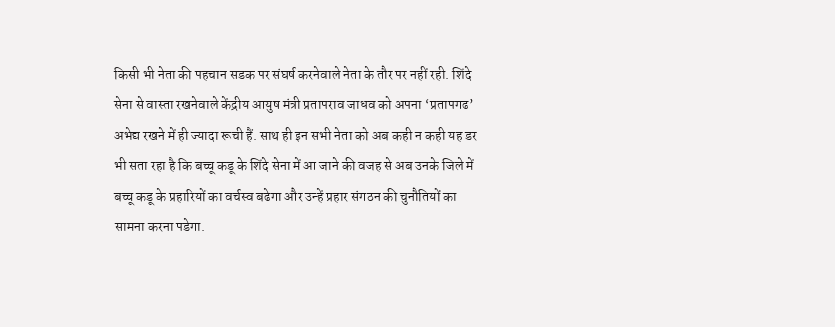किसी भी नेता की पहचान सडक पर संघर्ष करनेवाले नेता के तौर पर नहीं रही. शिंदे सेना से वास्ता रखनेवाले केंद्रीय आयुष मंत्री प्रतापराव जाधव को अपना ‘प्रतापगढ’ अभेद्य रखने में ही ज्यादा रूची हैं. साथ ही इन सभी नेता को अब कही न कही यह डर भी सता रहा है कि बच्चू कडू के शिंदे सेना में आ जाने की वजह से अब उनके जिले में बच्चू कडू के प्रहारियों का वर्चस्व बढेगा और उन्हें प्रहार संगठन की चुनौतियों का सामना करना पडेगा.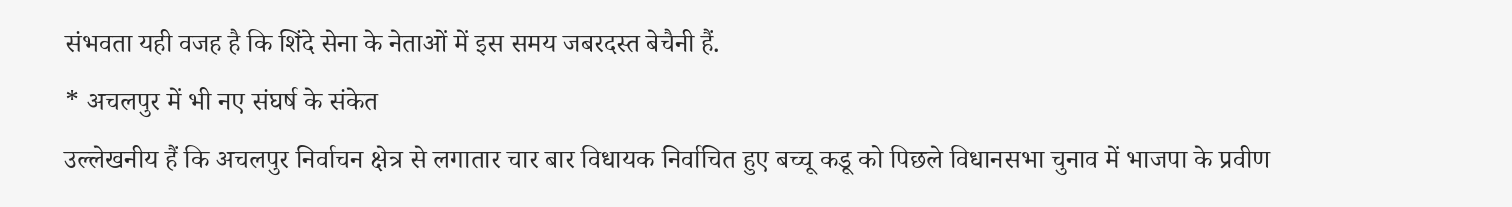संभवता यही वजह है कि शिंदे सेना के नेताओं में इस समय जबरदस्त बेचैनी हैं.
* अचलपुर में भी नए संघर्ष के संकेत
उल्लेखनीय हैं कि अचलपुर निर्वाचन क्षेत्र से लगातार चार बार विधायक निर्वाचित हुए बच्चू कडू को पिछले विधानसभा चुनाव में भाजपा के प्रवीण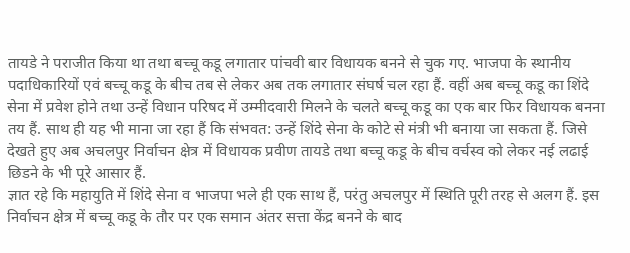तायडे ने पराजीत किया था तथा बच्चू कडू लगातार पांचवी बार विधायक बनने से चुक गए. भाजपा के स्थानीय पदाधिकारियों एवं बच्चू कडू के बीच तब से लेकर अब तक लगातार संघर्ष चल रहा हैं. वहीं अब बच्चू कडू का शिंदे सेना में प्रवेश होने तथा उन्हें विधान परिषद में उम्मीदवारी मिलने के चलते बच्चू कडू का एक बार फिर विधायक बनना तय हैं. साथ ही यह भी माना जा रहा हैं कि संभवत: उन्हें शिंदे सेना के कोटे से मंत्री भी बनाया जा सकता हैं. जिसे देखते हुए अब अचलपुर निर्वाचन क्षेत्र में विधायक प्रवीण तायडे तथा बच्चू कडू के बीच वर्चस्व को लेकर नई लढाई छिडने के भी पूरे आसार हैं.
ज्ञात रहे कि महायुति में शिंदे सेना व भाजपा भले ही एक साथ हैं, परंतु अचलपुर में स्थिति पूरी तरह से अलग हैं. इस निर्वाचन क्षेत्र में बच्चू कडू के तौर पर एक समान अंतर सत्ता केंद्र बनने के बाद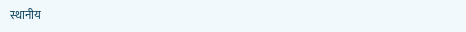स्थानीय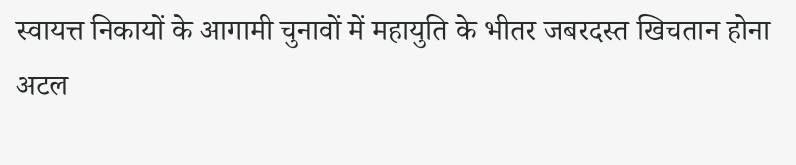स्वायत्त निकायों के आगामी चुनावों में महायुति के भीतर जबरदस्त खिचतान होना अटल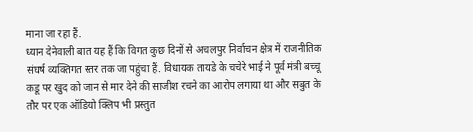माना जा रहा हैं.
ध्यान देनेवाली बात यह हैं कि विगत कुछ दिनों से अचलपुर निर्वाचन क्षेत्र में राजनीतिक संघर्ष व्यक्तिगत स्तर तक जा पहुंचा हैं. विधायक तायडे के चचेरे भाई ने पूर्व मंत्री बच्चू कडू पर खुद को जान से मार देने की साजीश रचने का आरोप लगाया था और सबुत के तौर पर एक ऑडियो क्लिप भी प्रस्तुत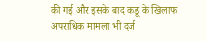की गई और इसके बाद कडू के खिलाफ अपराधिक मामला भी दर्ज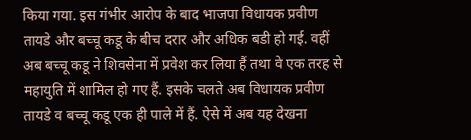किया गया. इस गंभीर आरोप के बाद भाजपा विधायक प्रवीण तायडे और बच्चू कडू के बीच दरार और अधिक बडी हो गई. वहीं अब बच्चू कडू ने शिवसेना में प्रवेश कर लिया हैं तथा वे एक तरह से महायुति में शामिल हो गए हैं. इसके चलते अब विधायक प्रवीण तायडे व बच्चू कडू एक ही पाले में हैं. ऐसे में अब यह देखना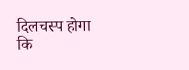दिलचस्प होगा कि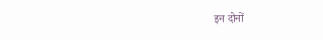इन दोनों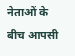नेताओं के बीच आपसी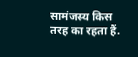सामंजस्य किस तरह का रहता हैं.